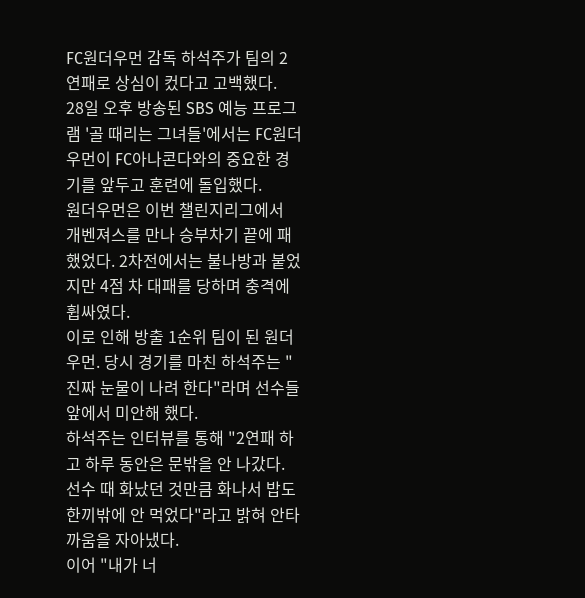FC원더우먼 감독 하석주가 팀의 2연패로 상심이 컸다고 고백했다.
28일 오후 방송된 SBS 예능 프로그램 '골 때리는 그녀들'에서는 FC원더우먼이 FC아나콘다와의 중요한 경기를 앞두고 훈련에 돌입했다.
원더우먼은 이번 챌린지리그에서 개벤져스를 만나 승부차기 끝에 패했었다. 2차전에서는 불나방과 붙었지만 4점 차 대패를 당하며 충격에 휩싸였다.
이로 인해 방출 1순위 팀이 된 원더우먼. 당시 경기를 마친 하석주는 "진짜 눈물이 나려 한다"라며 선수들 앞에서 미안해 했다.
하석주는 인터뷰를 통해 "2연패 하고 하루 동안은 문밖을 안 나갔다. 선수 때 화났던 것만큼 화나서 밥도 한끼밖에 안 먹었다"라고 밝혀 안타까움을 자아냈다.
이어 "내가 너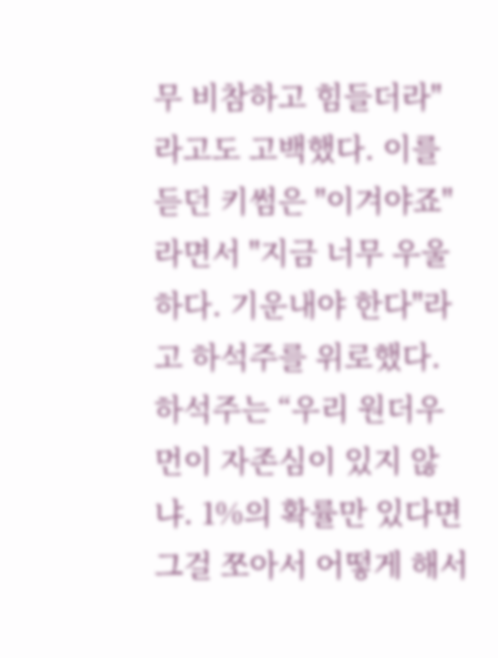무 비참하고 힘들더라"라고도 고백했다. 이를 듣던 키썸은 "이겨야죠"라면서 "지금 너무 우울하다. 기운내야 한다"라고 하석주를 위로했다.
하석주는 “우리 원더우먼이 자존심이 있지 않냐. 1%의 확률만 있다면 그걸 쪼아서 어떻게 해서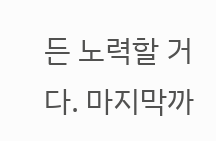든 노력할 거다. 마지막까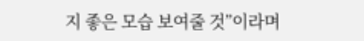지 좋은 모습 보여줄 것”이라며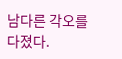남다른 각오를 다졌다.